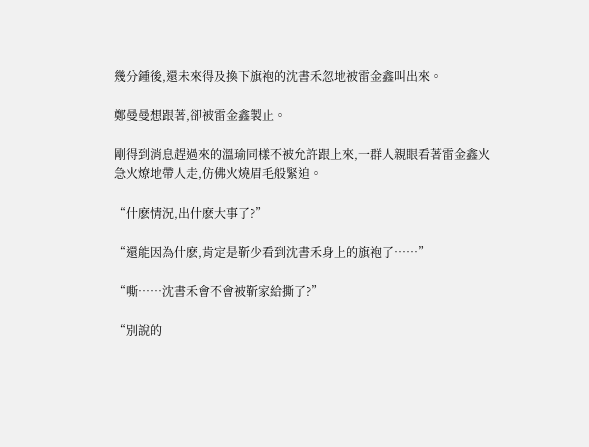幾分鍾後,還未來得及換下旗袍的沈書禾忽地被雷金鑫叫出來。

鄭曼曼想跟著,卻被雷金鑫製止。

剛得到消息趕過來的溫瑜同樣不被允許跟上來,一群人親眼看著雷金鑫火急火燎地帶人走,仿佛火燒眉毛般緊迫。

“什麽情況,出什麽大事了?”

“還能因為什麽,肯定是靳少看到沈書禾身上的旗袍了……”

“嘶……沈書禾會不會被靳家給撕了?”

“別說的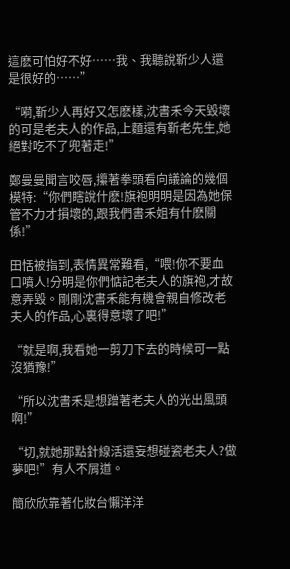這麽可怕好不好……我、我聽說靳少人還是很好的……”

“嗬,靳少人再好又怎麽樣,沈書禾今天毀壞的可是老夫人的作品,上麵還有靳老先生,她絕對吃不了兜著走!”

鄭曼曼聞言咬唇,攥著拳頭看向議論的幾個模特:“你們瞎說什麽!旗袍明明是因為她保管不力才損壞的,跟我們書禾姐有什麽關係!”

田恬被指到,表情異常難看,“喂!你不要血口噴人!分明是你們惦記老夫人的旗袍,才故意弄毀。剛剛沈書禾能有機會親自修改老夫人的作品,心裏得意壞了吧!”

“就是啊,我看她一剪刀下去的時候可一點沒猶豫!”

“所以沈書禾是想蹭著老夫人的光出風頭啊!”

“切,就她那點針線活還妄想碰瓷老夫人?做夢吧!”有人不屑道。

簡欣欣靠著化妝台懶洋洋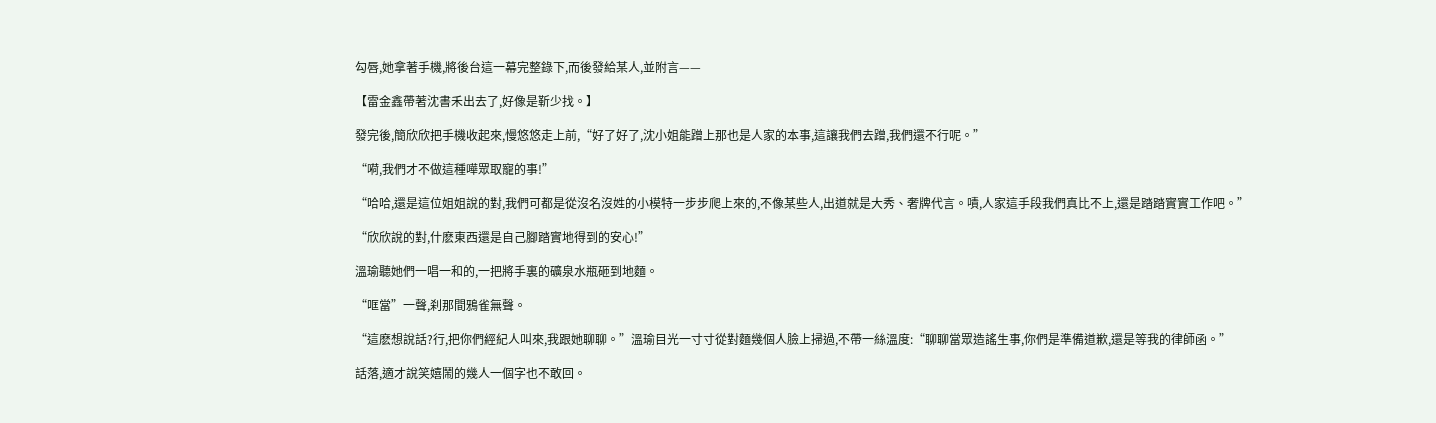勾唇,她拿著手機,將後台這一幕完整錄下,而後發給某人,並附言——

【雷金鑫帶著沈書禾出去了,好像是靳少找。】

發完後,簡欣欣把手機收起來,慢悠悠走上前,“好了好了,沈小姐能蹭上那也是人家的本事,這讓我們去蹭,我們還不行呢。”

“嗬,我們才不做這種嘩眾取寵的事!”

“哈哈,還是這位姐姐說的對,我們可都是從沒名沒姓的小模特一步步爬上來的,不像某些人,出道就是大秀、奢牌代言。嘖,人家這手段我們真比不上,還是踏踏實實工作吧。”

“欣欣說的對,什麽東西還是自己腳踏實地得到的安心!”

溫瑜聽她們一唱一和的,一把將手裏的礦泉水瓶砸到地麵。

“哐當”一聲,刹那間鴉雀無聲。

“這麽想說話?行,把你們經紀人叫來,我跟她聊聊。”溫瑜目光一寸寸從對麵幾個人臉上掃過,不帶一絲溫度:“聊聊當眾造謠生事,你們是準備道歉,還是等我的律師函。”

話落,適才說笑嬉鬧的幾人一個字也不敢回。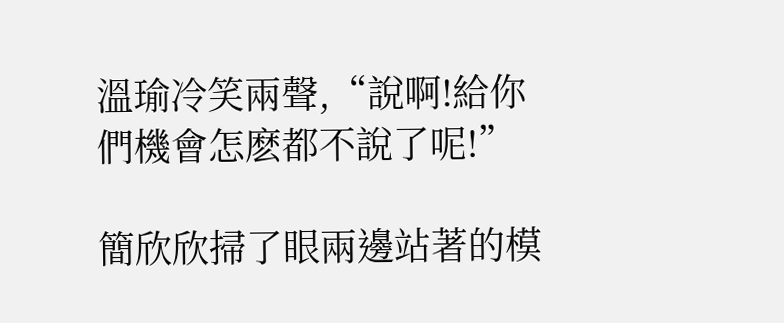溫瑜冷笑兩聲,“說啊!給你們機會怎麽都不說了呢!”

簡欣欣掃了眼兩邊站著的模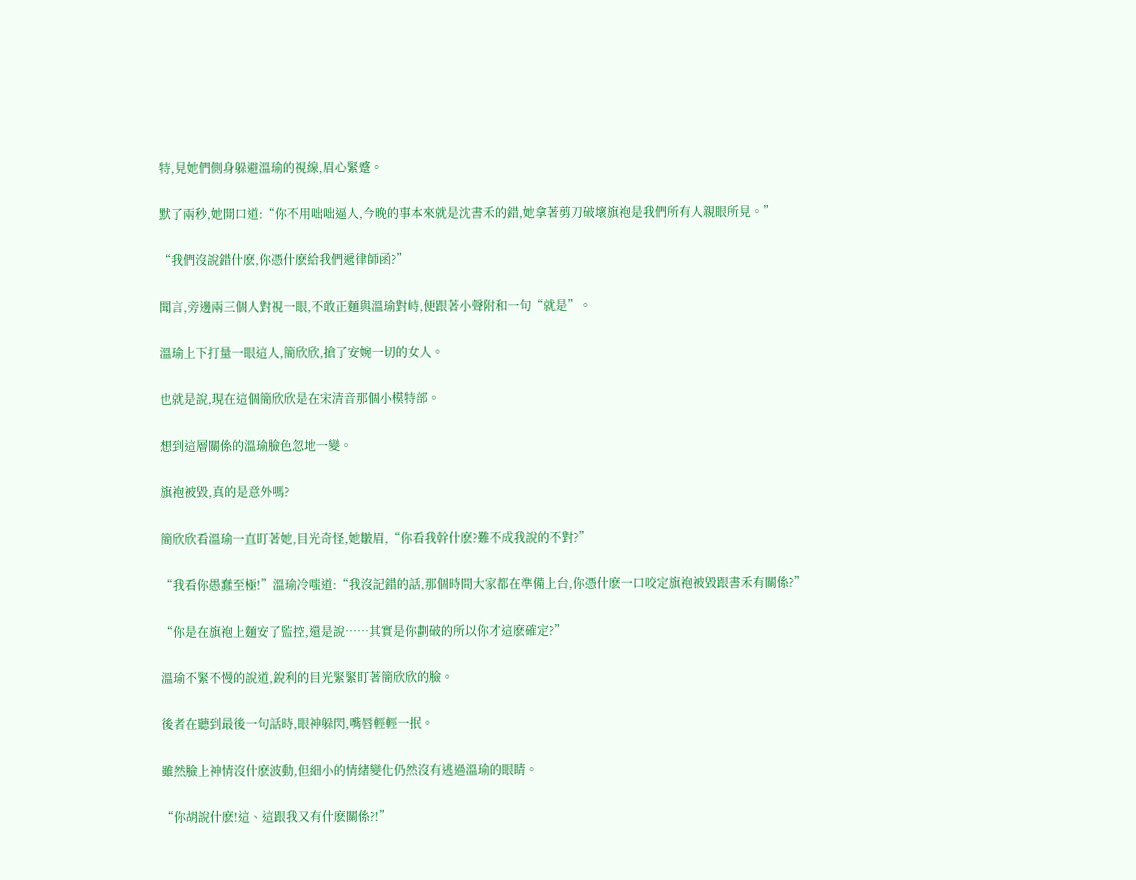特,見她們側身躲避溫瑜的視線,眉心緊蹙。

默了兩秒,她開口道:“你不用咄咄逼人,今晚的事本來就是沈書禾的錯,她拿著剪刀破壞旗袍是我們所有人親眼所見。”

“我們沒說錯什麽,你憑什麽給我們遞律師函?”

聞言,旁邊兩三個人對視一眼,不敢正麵與溫瑜對峙,便跟著小聲附和一句“就是”。

溫瑜上下打量一眼這人,簡欣欣,搶了安婉一切的女人。

也就是說,現在這個簡欣欣是在宋清音那個小模特部。

想到這層關係的溫瑜臉色忽地一變。

旗袍被毀,真的是意外嗎?

簡欣欣看溫瑜一直盯著她,目光奇怪,她皺眉,“你看我幹什麽?難不成我說的不對?”

“我看你愚蠢至極!”溫瑜冷嗤道:“我沒記錯的話,那個時間大家都在準備上台,你憑什麽一口咬定旗袍被毀跟書禾有關係?”

“你是在旗袍上麵安了監控,還是說……其實是你劃破的所以你才這麽確定?”

溫瑜不緊不慢的說道,銳利的目光緊緊盯著簡欣欣的臉。

後者在聽到最後一句話時,眼神躲閃,嘴唇輕輕一抿。

雖然臉上神情沒什麽波動,但細小的情緒變化仍然沒有逃過溫瑜的眼睛。

“你胡說什麽!這、這跟我又有什麽關係?!”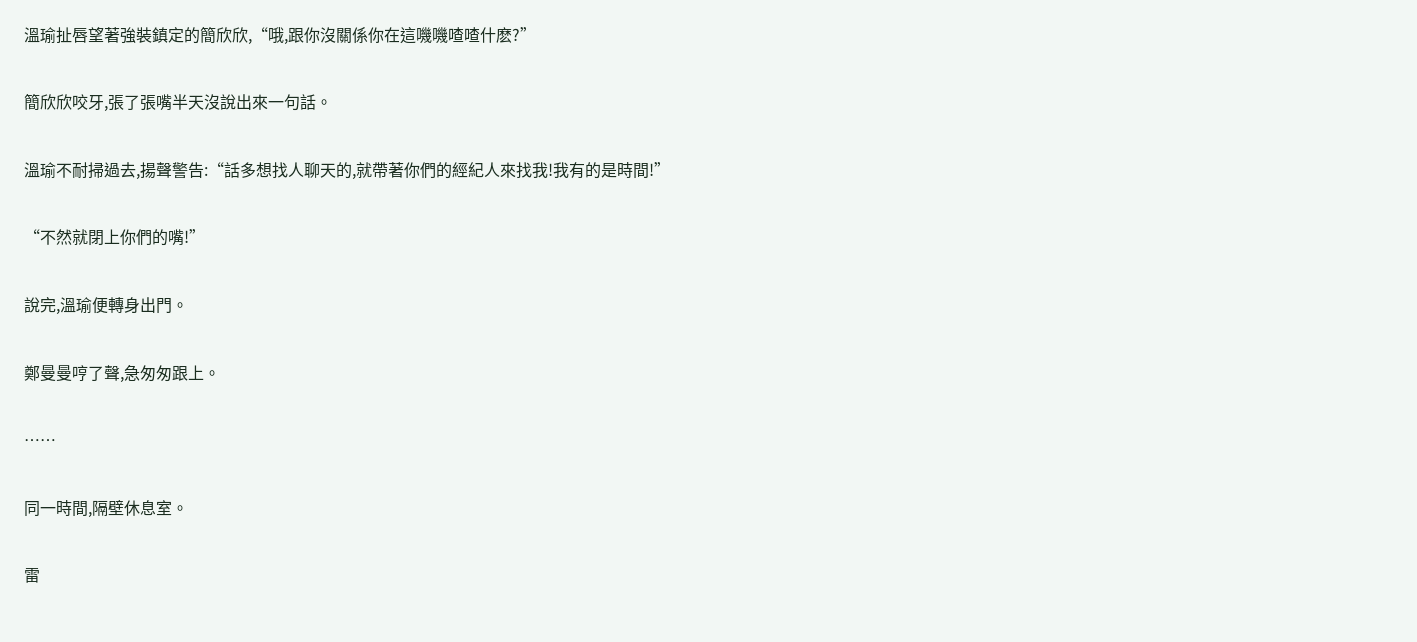溫瑜扯唇望著強裝鎮定的簡欣欣,“哦,跟你沒關係你在這嘰嘰喳喳什麽?”

簡欣欣咬牙,張了張嘴半天沒說出來一句話。

溫瑜不耐掃過去,揚聲警告:“話多想找人聊天的,就帶著你們的經紀人來找我!我有的是時間!”

“不然就閉上你們的嘴!”

說完,溫瑜便轉身出門。

鄭曼曼哼了聲,急匆匆跟上。

……

同一時間,隔壁休息室。

雷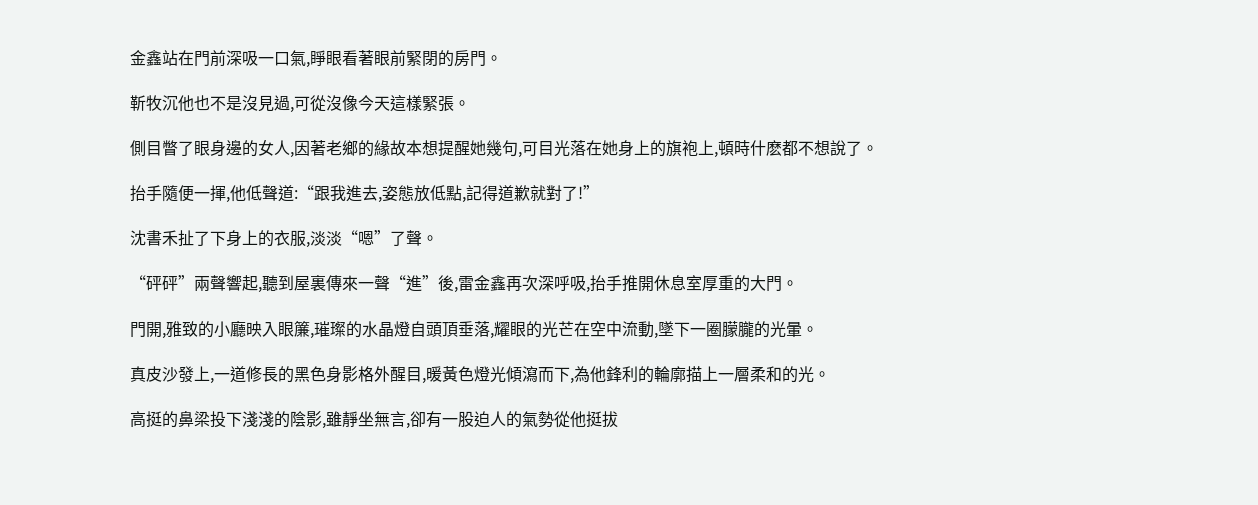金鑫站在門前深吸一口氣,睜眼看著眼前緊閉的房門。

靳牧沉他也不是沒見過,可從沒像今天這樣緊張。

側目瞥了眼身邊的女人,因著老鄉的緣故本想提醒她幾句,可目光落在她身上的旗袍上,頓時什麽都不想說了。

抬手隨便一揮,他低聲道:“跟我進去,姿態放低點,記得道歉就對了!”

沈書禾扯了下身上的衣服,淡淡“嗯”了聲。

“砰砰”兩聲響起,聽到屋裏傳來一聲“進”後,雷金鑫再次深呼吸,抬手推開休息室厚重的大門。

門開,雅致的小廳映入眼簾,璀璨的水晶燈自頭頂垂落,耀眼的光芒在空中流動,墜下一圈朦朧的光暈。

真皮沙發上,一道修長的黑色身影格外醒目,暖黃色燈光傾瀉而下,為他鋒利的輪廓描上一層柔和的光。

高挺的鼻梁投下淺淺的陰影,雖靜坐無言,卻有一股迫人的氣勢從他挺拔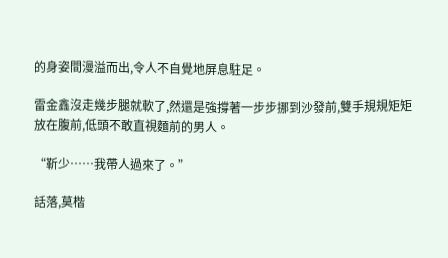的身姿間漫溢而出,令人不自覺地屏息駐足。

雷金鑫沒走幾步腿就軟了,然還是強撐著一步步挪到沙發前,雙手規規矩矩放在腹前,低頭不敢直視麵前的男人。

“靳少……我帶人過來了。”

話落,莫楷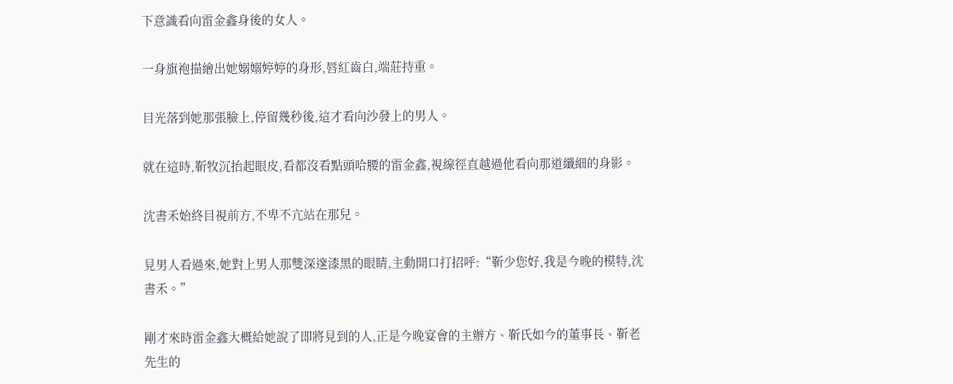下意識看向雷金鑫身後的女人。

一身旗袍描繪出她嫋嫋婷婷的身形,唇紅齒白,端莊持重。

目光落到她那張臉上,停留幾秒後,這才看向沙發上的男人。

就在這時,靳牧沉抬起眼皮,看都沒看點頭哈腰的雷金鑫,視線徑直越過他看向那道纖細的身影。

沈書禾始終目視前方,不卑不亢站在那兒。

見男人看過來,她對上男人那雙深邃漆黑的眼睛,主動開口打招呼:“靳少您好,我是今晚的模特,沈書禾。”

剛才來時雷金鑫大概給她說了即將見到的人,正是今晚宴會的主辦方、靳氏如今的董事長、靳老先生的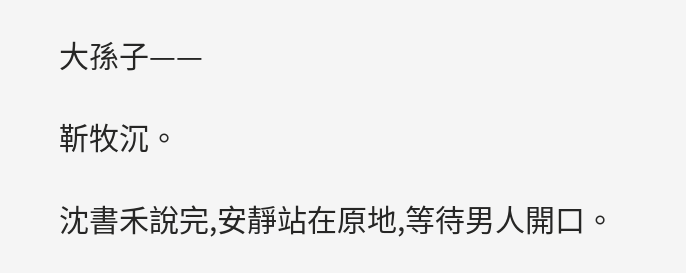大孫子——

靳牧沉。

沈書禾說完,安靜站在原地,等待男人開口。